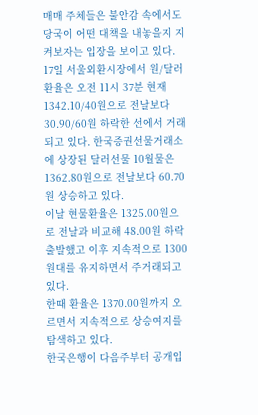매매 주체들은 불안감 속에서도 당국이 어떤 대책을 내놓을지 지켜보자는 입장을 보이고 있다.
17일 서울외환시장에서 원/달러 환율은 오전 11시 37분 현재 1342.10/40원으로 전날보다 30.90/60원 하락한 선에서 거래되고 있다. 한국증권선물거래소에 상장된 달러선물 10월물은 1362.80원으로 전날보다 60.70원 상승하고 있다.
이날 현물환율은 1325.00원으로 전날과 비교해 48.00원 하락 출발했고 이후 지속적으로 1300원대를 유지하면서 주거래되고 있다.
한때 환율은 1370.00원까지 오르면서 지속적으로 상승여지를 탐색하고 있다.
한국은행이 다음주부터 공개입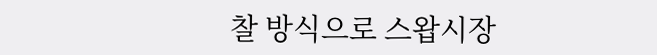찰 방식으로 스왑시장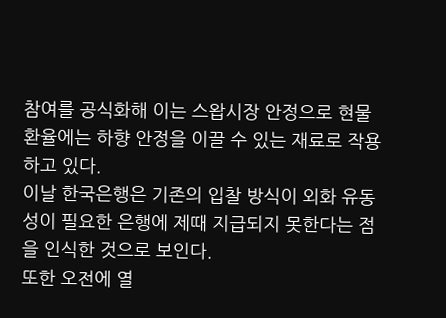참여를 공식화해 이는 스왑시장 안정으로 현물환율에는 하향 안정을 이끌 수 있는 재료로 작용하고 있다.
이날 한국은행은 기존의 입찰 방식이 외화 유동성이 필요한 은행에 제때 지급되지 못한다는 점을 인식한 것으로 보인다.
또한 오전에 열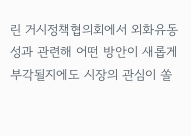린 거시정책협의회에서 외화유동성과 관련해 어떤 방안이 새롭게 부각될지에도 시장의 관심이 쏠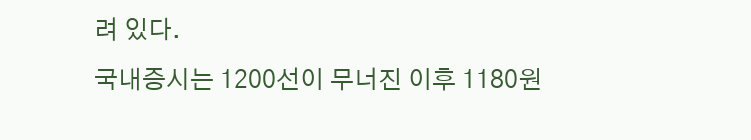려 있다.
국내증시는 1200선이 무너진 이후 1180원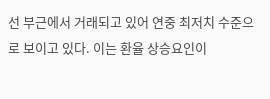선 부근에서 거래되고 있어 연중 최저치 수준으로 보이고 있다. 이는 환율 상승요인이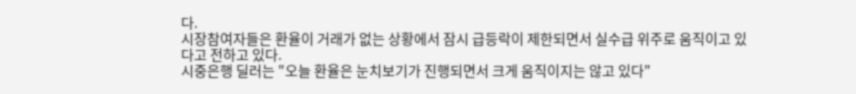다.
시장참여자들은 환율이 거래가 없는 상황에서 잠시 급등락이 제한되면서 실수급 위주로 움직이고 있다고 전하고 있다.
시중은행 딜러는 "오늘 환율은 눈치보기가 진행되면서 크게 움직이지는 않고 있다"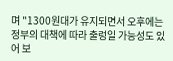며 "1300원대가 유지되면서 오후에는 정부의 대책에 따라 출렁일 가능성도 있어 보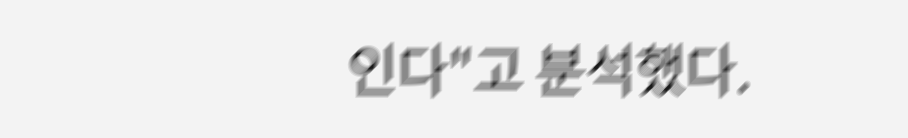인다"고 분석했다.